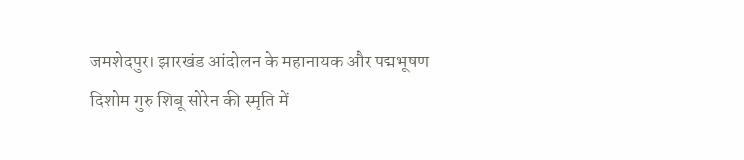जमशेदपुर। झारखंड आंदोलन के महानायक और पद्मभूषण दिशोम गुरु शिबू सोरेन की स्मृति में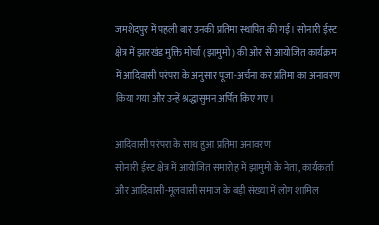जमशेदपुर में पहली बार उनकी प्रतिमा स्थापित की गई। सोनारी ईस्ट क्षेत्र में झारखंड मुक्ति मोर्चा (झामुमो) की ओर से आयोजित कार्यक्रम में आदिवासी परंपरा के अनुसार पूजा-अर्चना कर प्रतिमा का अनावरण किया गया और उन्हें श्रद्धासुमन अर्पित किए गए।

आदिवासी परंपरा के साथ हुआ प्रतिमा अनावरण
सोनारी ईस्ट क्षेत्र में आयोजित समारोह में झामुमो के नेता, कार्यकर्ता और आदिवासी-मूलवासी समाज के बड़ी संख्या में लोग शामिल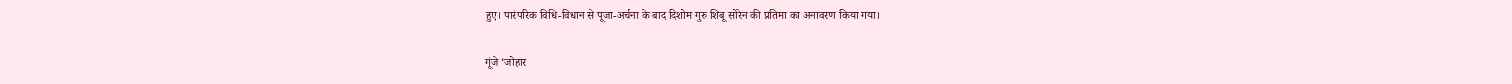हुए। पारंपरिक विधि-विधान से पूजा-अर्चना के बाद दिशोम गुरु शिबू सोरेन की प्रतिमा का अनावरण किया गया।

गूंजे ‘जोहार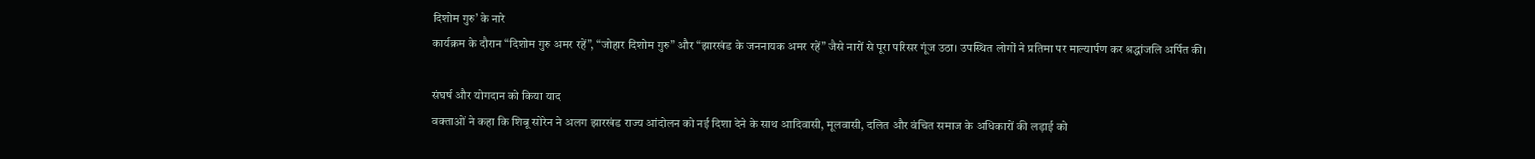दिशोम गुरु’ के नारे
कार्यक्रम के दौरान “दिशोम गुरु अमर रहें”, “जोहार दिशोम गुरु” और “झारखंड के जननायक अमर रहें” जैसे नारों से पूरा परिसर गूंज उठा। उपस्थित लोगों ने प्रतिमा पर माल्यार्पण कर श्रद्धांजलि अर्पित की।

संघर्ष और योगदान को किया याद
वक्ताओं ने कहा कि शिबू सोरेन ने अलग झारखंड राज्य आंदोलन को नई दिशा देने के साथ आदिवासी, मूलवासी, दलित और वंचित समाज के अधिकारों की लड़ाई को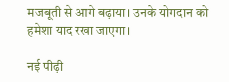मजबूती से आगे बढ़ाया। उनके योगदान को हमेशा याद रखा जाएगा।

नई पीढ़ी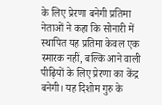के लिए प्रेरणा बनेगी प्रतिमा
नेताओं ने कहा कि सोनारी में स्थापित यह प्रतिमा केवल एक स्मारक नहीं, बल्कि आने वाली पीढ़ियों के लिए प्रेरणा का केंद्र बनेगी। यह दिशोम गुरु के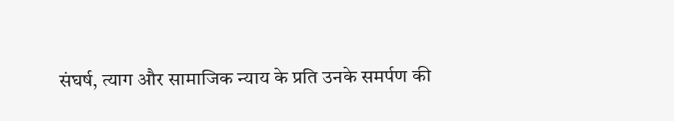संघर्ष, त्याग और सामाजिक न्याय के प्रति उनके समर्पण की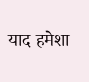याद हमेशा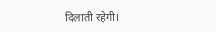दिलाती रहेगी।